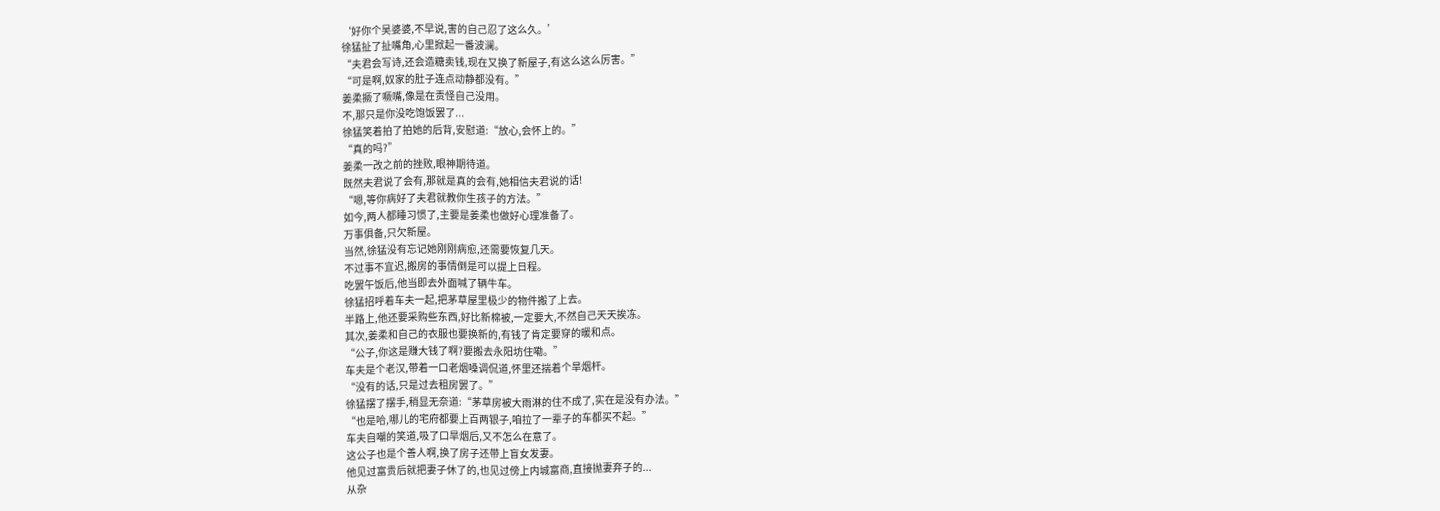‘好你个吴婆婆,不早说,害的自己忍了这么久。’
徐猛扯了扯嘴角,心里掀起一番波澜。
“夫君会写诗,还会造糖卖钱,现在又换了新屋子,有这么这么厉害。”
“可是啊,奴家的肚子连点动静都没有。”
姜柔撅了噘嘴,像是在责怪自己没用。
不,那只是你没吃饱饭罢了...
徐猛笑着拍了拍她的后背,安慰道:“放心,会怀上的。”
“真的吗?”
姜柔一改之前的挫败,眼神期待道。
既然夫君说了会有,那就是真的会有,她相信夫君说的话!
“嗯,等你病好了夫君就教你生孩子的方法。”
如今,两人都睡习惯了,主要是姜柔也做好心理准备了。
万事俱备,只欠新屋。
当然,徐猛没有忘记她刚刚病愈,还需要恢复几天。
不过事不宜迟,搬房的事情倒是可以提上日程。
吃罢午饭后,他当即去外面喊了辆牛车。
徐猛招呼着车夫一起,把茅草屋里极少的物件搬了上去。
半路上,他还要采购些东西,好比新棉被,一定要大,不然自己天天挨冻。
其次,姜柔和自己的衣服也要换新的,有钱了肯定要穿的暖和点。
“公子,你这是赚大钱了啊?要搬去永阳坊住嘞。”
车夫是个老汉,带着一口老烟嗓调侃道,怀里还揣着个旱烟杆。
“没有的话,只是过去租房罢了。”
徐猛摆了摆手,稍显无奈道:“茅草房被大雨淋的住不成了,实在是没有办法。”
“也是哈,哪儿的宅府都要上百两银子,咱拉了一辈子的车都买不起。”
车夫自嘲的笑道,吸了口旱烟后,又不怎么在意了。
这公子也是个善人啊,换了房子还带上盲女发妻。
他见过富贵后就把妻子休了的,也见过傍上内城富商,直接抛妻弃子的...
从杂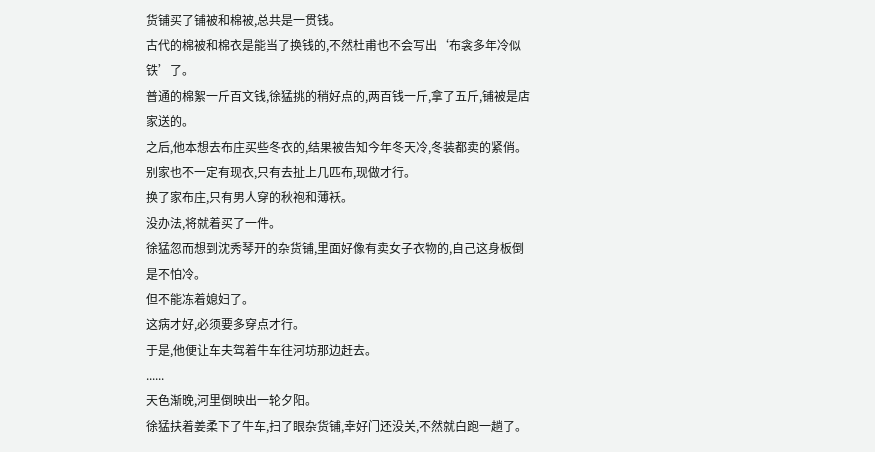货铺买了铺被和棉被,总共是一贯钱。
古代的棉被和棉衣是能当了换钱的,不然杜甫也不会写出‘布衾多年冷似铁’了。
普通的棉絮一斤百文钱,徐猛挑的稍好点的,两百钱一斤,拿了五斤,铺被是店家送的。
之后,他本想去布庄买些冬衣的,结果被告知今年冬天冷,冬装都卖的紧俏。
别家也不一定有现衣,只有去扯上几匹布,现做才行。
换了家布庄,只有男人穿的秋袍和薄袄。
没办法,将就着买了一件。
徐猛忽而想到沈秀琴开的杂货铺,里面好像有卖女子衣物的,自己这身板倒是不怕冷。
但不能冻着媳妇了。
这病才好,必须要多穿点才行。
于是,他便让车夫驾着牛车往河坊那边赶去。
......
天色渐晚,河里倒映出一轮夕阳。
徐猛扶着姜柔下了牛车,扫了眼杂货铺,幸好门还没关,不然就白跑一趟了。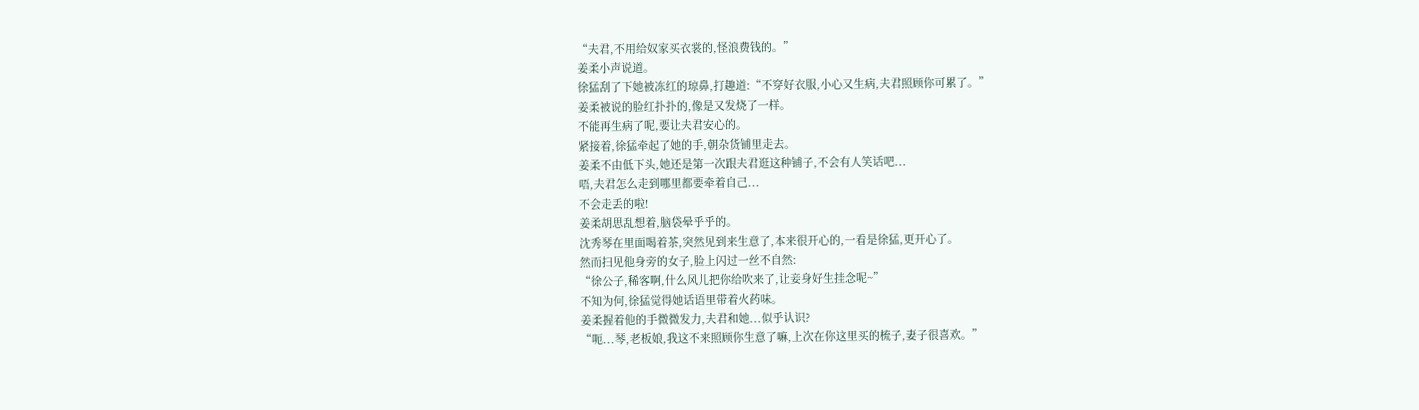“夫君,不用给奴家买衣裳的,怪浪费钱的。”
姜柔小声说道。
徐猛刮了下她被冻红的琼鼻,打趣道:“不穿好衣服,小心又生病,夫君照顾你可累了。”
姜柔被说的脸红扑扑的,像是又发烧了一样。
不能再生病了呢,要让夫君安心的。
紧接着,徐猛牵起了她的手,朝杂货铺里走去。
姜柔不由低下头,她还是第一次跟夫君逛这种铺子,不会有人笑话吧...
唔,夫君怎么走到哪里都要牵着自己...
不会走丢的啦!
姜柔胡思乱想着,脑袋晕乎乎的。
沈秀琴在里面喝着茶,突然见到来生意了,本来很开心的,一看是徐猛,更开心了。
然而扫见他身旁的女子,脸上闪过一丝不自然:
“徐公子,稀客啊,什么风儿把你给吹来了,让妾身好生挂念呢~”
不知为何,徐猛觉得她话语里带着火药味。
姜柔握着他的手微微发力,夫君和她...似乎认识?
“呃...琴,老板娘,我这不来照顾你生意了嘛,上次在你这里买的梳子,妻子很喜欢。”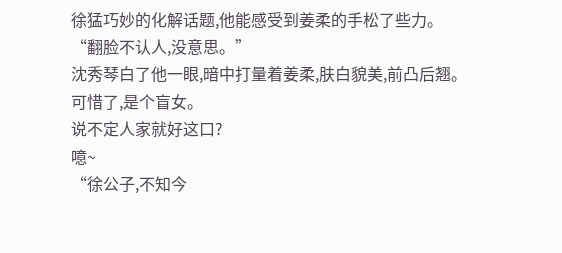徐猛巧妙的化解话题,他能感受到姜柔的手松了些力。
“翻脸不认人,没意思。”
沈秀琴白了他一眼,暗中打量着姜柔,肤白貌美,前凸后翘。
可惜了,是个盲女。
说不定人家就好这口?
噫~
“徐公子,不知今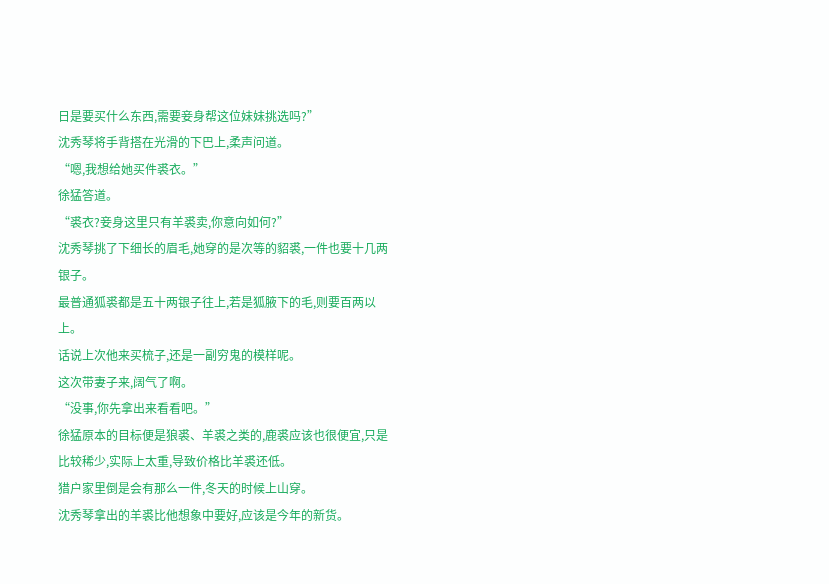日是要买什么东西,需要妾身帮这位妹妹挑选吗?”
沈秀琴将手背搭在光滑的下巴上,柔声问道。
“嗯,我想给她买件裘衣。”
徐猛答道。
“裘衣?妾身这里只有羊裘卖,你意向如何?”
沈秀琴挑了下细长的眉毛,她穿的是次等的貂裘,一件也要十几两银子。
最普通狐裘都是五十两银子往上,若是狐腋下的毛,则要百两以上。
话说上次他来买梳子,还是一副穷鬼的模样呢。
这次带妻子来,阔气了啊。
“没事,你先拿出来看看吧。”
徐猛原本的目标便是狼裘、羊裘之类的,鹿裘应该也很便宜,只是比较稀少,实际上太重,导致价格比羊裘还低。
猎户家里倒是会有那么一件,冬天的时候上山穿。
沈秀琴拿出的羊裘比他想象中要好,应该是今年的新货。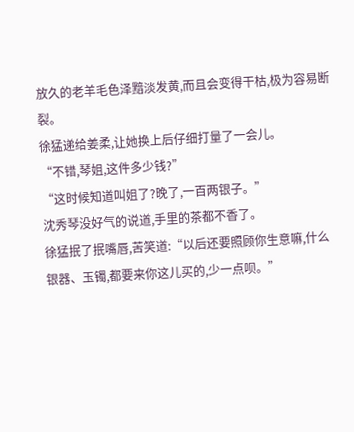放久的老羊毛色泽黯淡发黄,而且会变得干枯,极为容易断裂。
徐猛递给姜柔,让她换上后仔细打量了一会儿。
“不错,琴姐,这件多少钱?”
“这时候知道叫姐了?晚了,一百两银子。”
沈秀琴没好气的说道,手里的茶都不香了。
徐猛抿了抿嘴唇,苦笑道:“以后还要照顾你生意嘛,什么银器、玉镯,都要来你这儿买的,少一点呗。”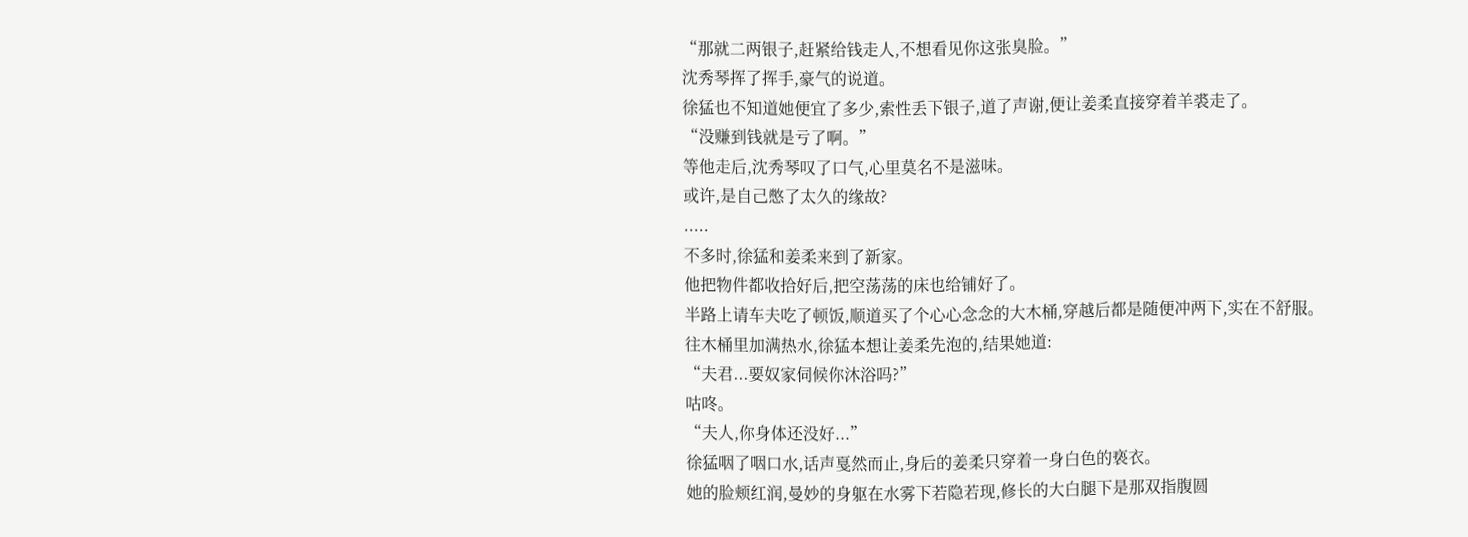“那就二两银子,赶紧给钱走人,不想看见你这张臭脸。”
沈秀琴挥了挥手,豪气的说道。
徐猛也不知道她便宜了多少,索性丢下银子,道了声谢,便让姜柔直接穿着羊裘走了。
“没赚到钱就是亏了啊。”
等他走后,沈秀琴叹了口气,心里莫名不是滋味。
或许,是自己憋了太久的缘故?
.....
不多时,徐猛和姜柔来到了新家。
他把物件都收拾好后,把空荡荡的床也给铺好了。
半路上请车夫吃了顿饭,顺道买了个心心念念的大木桶,穿越后都是随便冲两下,实在不舒服。
往木桶里加满热水,徐猛本想让姜柔先泡的,结果她道:
“夫君...要奴家伺候你沐浴吗?”
咕咚。
“夫人,你身体还没好...”
徐猛咽了咽口水,话声戛然而止,身后的姜柔只穿着一身白色的亵衣。
她的脸颊红润,曼妙的身躯在水雾下若隐若现,修长的大白腿下是那双指腹圆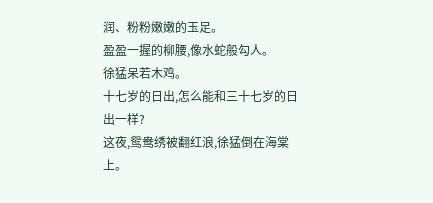润、粉粉嫩嫩的玉足。
盈盈一握的柳腰,像水蛇般勾人。
徐猛呆若木鸡。
十七岁的日出,怎么能和三十七岁的日出一样?
这夜,鸳鸯绣被翻红浪,徐猛倒在海棠上。